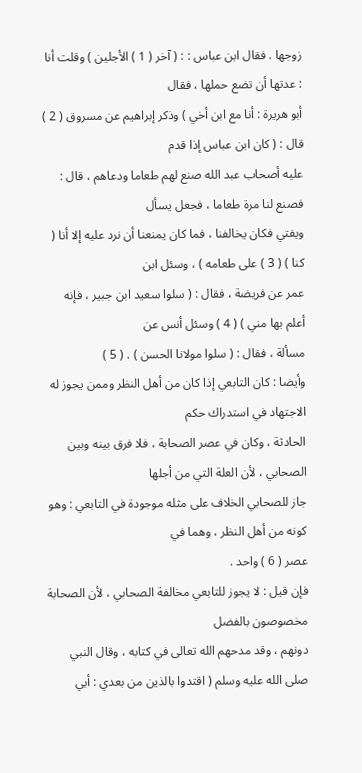زوجها . فقال ابن عباس : : ( آخر ( 1 ) الأجلين ) وقلت أنا : عدتها أن تضع حملها ، فقال
أبو هريرة : أنا مع ابن أخي ) وذكر إبراهيم عن مسروق ( 2 ) قال : ( كان ابن عباس إذا قدم
عليه أصحاب عبد الله صنع لهم طعاما ودعاهم ، قال : فصنع لنا مرة طعاما ، فجعل يسأل
ويفتي فكان يخالفنا ، فما كان يمنعنا أن نرد عليه إلا أنا ( كنا ) ( 3 ) على طعامه ) ، وسئل ابن
عمر عن فريضة ، فقال : ( سلوا سعيد ابن جبير ، فإنه أعلم بها مني ) ( 4 ) وسئل أنس عن
مسألة ، فقال : ( سلوا مولانا الحسن ) . ( 5 )
وأيضا : كان التابعي إذا كان من أهل النظر وممن يجوز له الاجتهاد في استدراك حكم
الحادثة ، وكان في عصر الصحابة ، فلا فرق بينه وبين الصحابي ، لأن العلة التي من أجلها
جاز للصحابي الخلاف على مثله موجودة في التابعي : وهو كونه من أهل النظر ، وهما في
عصر ( 6 ) واحد .
فإن قيل : لا يجوز للتابعي مخالفة الصحابي ، لأن الصحابة مخصوصون بالفضل
دونهم ، وقد مدحهم الله تعالى في كتابه ، وقال النبي صلى الله عليه وسلم ( اقتدوا بالذين من بعدي : أبي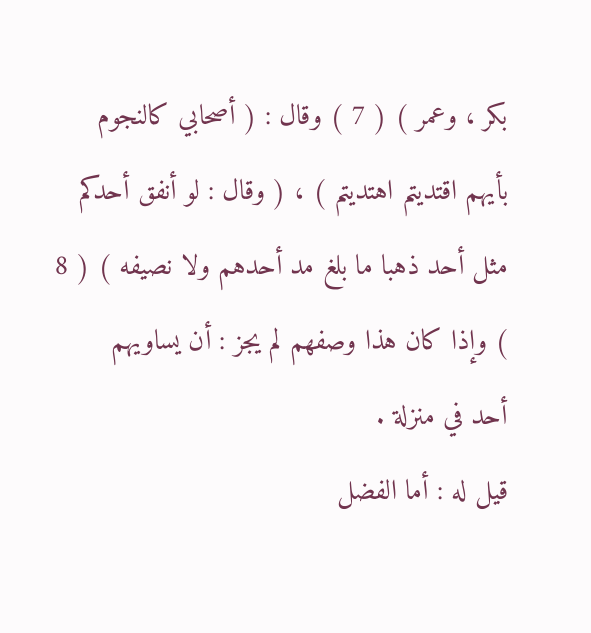بكر ، وعمر ) ( 7 ) وقال : ( أصحابي كالنجوم بأيهم اقتديتم اهتديتم ) ، ( وقال : لو أنفق أحدكم
مثل أحد ذهبا ما بلغ مد أحدهم ولا نصيفه ) ( 8 ) وإذا كان هذا وصفهم لم يجز : أن يساويهم
أحد في منزلة .
قيل له : أما الفضل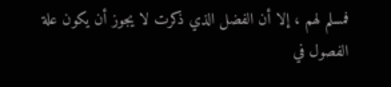فمسلم لهم ، إلا أن الفضل الذي ذكرت لا يجوز أن يكون علة
الفصول في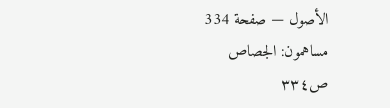الأصول — صفحة 334
مساهمون: الجصاص
ص٣٣٤